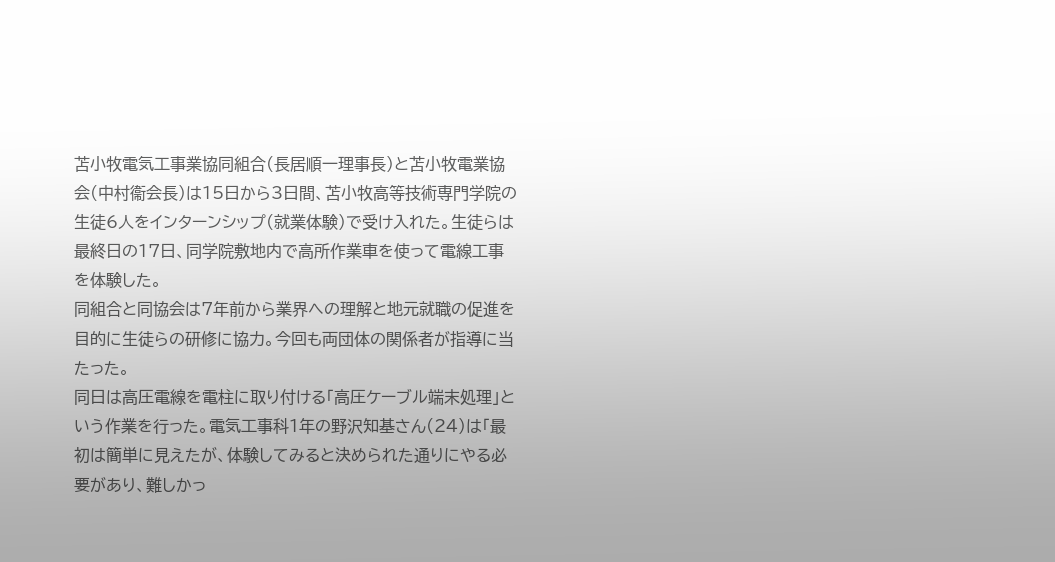苫小牧電気工事業協同組合(長居順一理事長)と苫小牧電業協会(中村衞会長)は15日から3日間、苫小牧高等技術専門学院の生徒6人をインターンシップ(就業体験)で受け入れた。生徒らは最終日の17日、同学院敷地内で高所作業車を使って電線工事を体験した。
同組合と同協会は7年前から業界への理解と地元就職の促進を目的に生徒らの研修に協力。今回も両団体の関係者が指導に当たった。
同日は高圧電線を電柱に取り付ける「高圧ケーブル端末処理」という作業を行った。電気工事科1年の野沢知基さん(24)は「最初は簡単に見えたが、体験してみると決められた通りにやる必要があり、難しかっ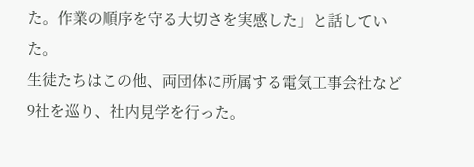た。作業の順序を守る大切さを実感した」と話していた。
生徒たちはこの他、両団体に所属する電気工事会社など9社を巡り、社内見学を行った。